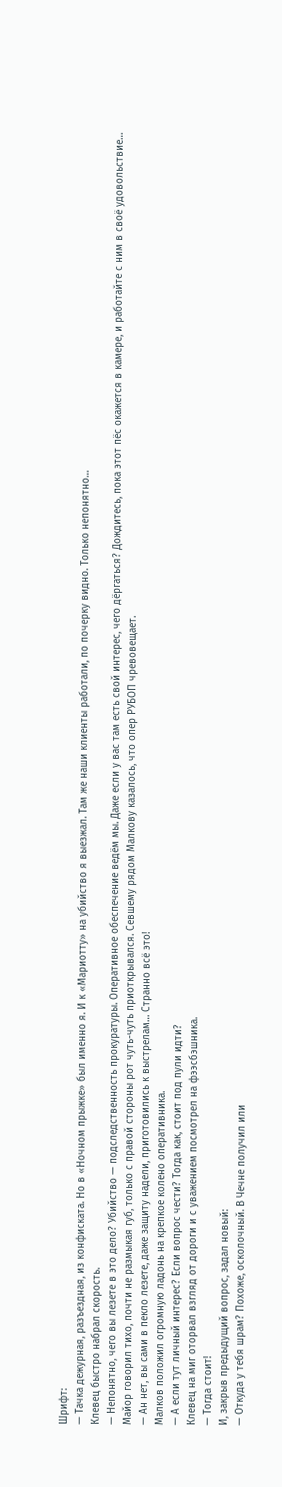Шрифт:
— Тачка дежурная, разъездная, из конфиската. Но в «Ночном прыжке» был именно я. И к «Мариотту» на убийство я выезжал. Там же наши клиенты работали, по почерку видно. Только непонятно…
Клевец быстро набрал скорость.
— Непонятно, чего вы лезете в это дело? Убийство — подследственность прокуратуры. Оперативное обеспечение ведём мы. Даже если у вас там есть свой интерес, чего дёргаться? Дождитесь, пока этот пёс окажется в камере, и работайте с ним в своё удовольствие…
Майор говорил тихо, почти не размыкая губ, только с правой стороны рот чуть-чуть приоткрывался. Севшему рядом Малкову казалось, что опер РУБОП чревовещает.
— Ан нет, вы сами в пекло лезете, даже защиту надели, приготовились к выстрелам… Странно всё это!
Малков положил огромную ладонь на крепкое колено оперативника.
— А если тут личный интерес? Если вопрос чести? Тогда как, стоит под пули идти?
Клевец на миг оторвал взгляд от дороги и с уважением посмотрел на фээсбэшника.
— Тогда стоит!
И, закрыв предыдущий вопрос, задал новый:
— Откуда у тебя шрам? Похоже, осколочный. В Чечне получил или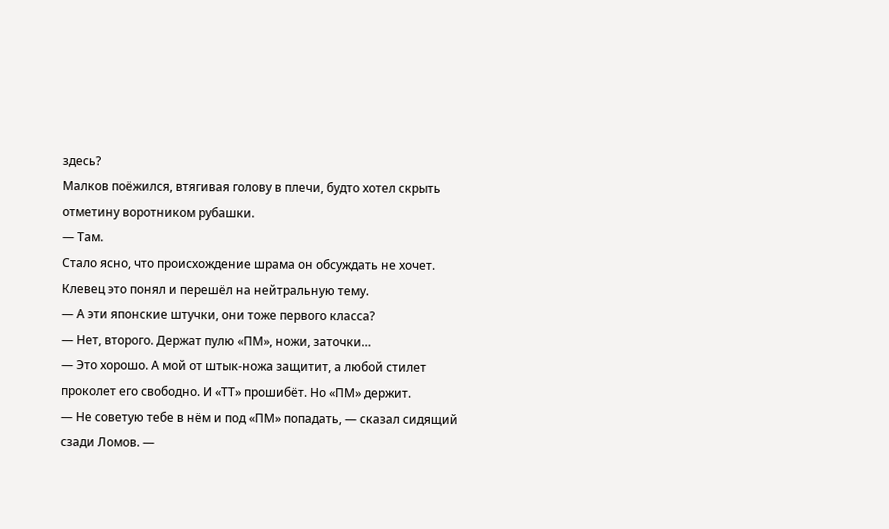здесь?
Малков поёжился, втягивая голову в плечи, будто хотел скрыть отметину воротником рубашки.
— Там.
Стало ясно, что происхождение шрама он обсуждать не хочет. Клевец это понял и перешёл на нейтральную тему.
— А эти японские штучки, они тоже первого класса?
— Нет, второго. Держат пулю «ПМ», ножи, заточки…
— Это хорошо. А мой от штык-ножа защитит, а любой стилет проколет его свободно. И «ТТ» прошибёт. Но «ПМ» держит.
— Не советую тебе в нём и под «ПМ» попадать, — сказал сидящий сзади Ломов. —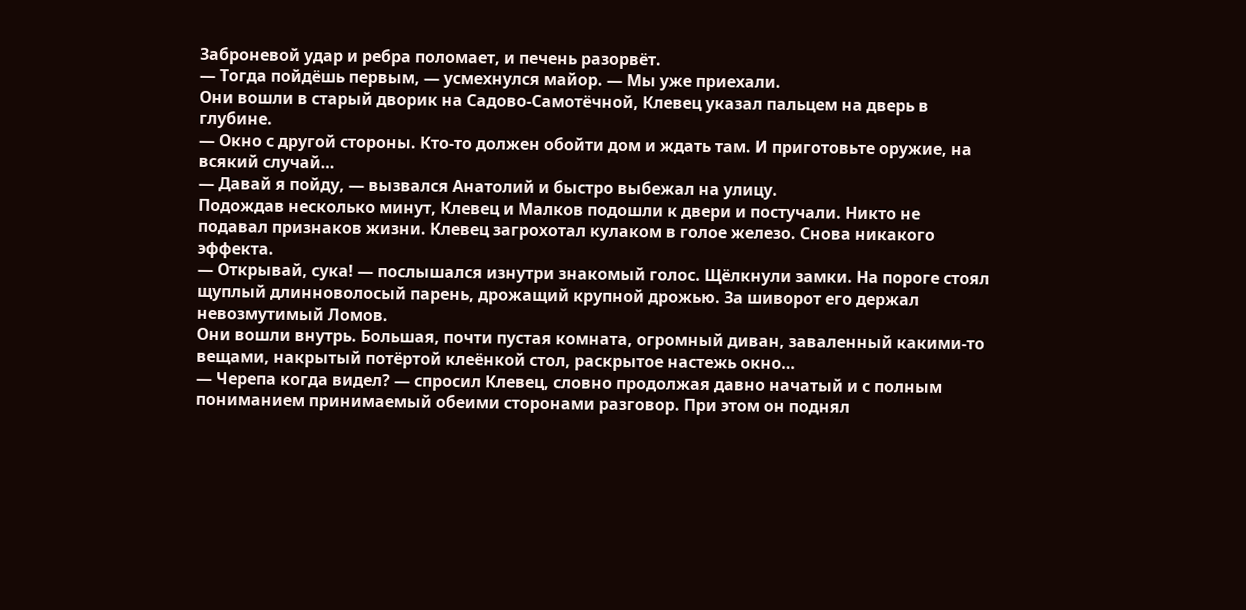Заброневой удар и ребра поломает, и печень разорвёт.
— Тогда пойдёшь первым, — усмехнулся майор. — Мы уже приехали.
Они вошли в старый дворик на Садово-Самотёчной, Клевец указал пальцем на дверь в глубине.
— Окно с другой стороны. Кто-то должен обойти дом и ждать там. И приготовьте оружие, на всякий случай…
— Давай я пойду, — вызвался Анатолий и быстро выбежал на улицу.
Подождав несколько минут, Клевец и Малков подошли к двери и постучали. Никто не подавал признаков жизни. Клевец загрохотал кулаком в голое железо. Снова никакого эффекта.
— Открывай, сука! — послышался изнутри знакомый голос. Щёлкнули замки. На пороге стоял щуплый длинноволосый парень, дрожащий крупной дрожью. За шиворот его держал невозмутимый Ломов.
Они вошли внутрь. Большая, почти пустая комната, огромный диван, заваленный какими-то вещами, накрытый потёртой клеёнкой стол, раскрытое настежь окно…
— Черепа когда видел? — спросил Клевец, словно продолжая давно начатый и с полным пониманием принимаемый обеими сторонами разговор. При этом он поднял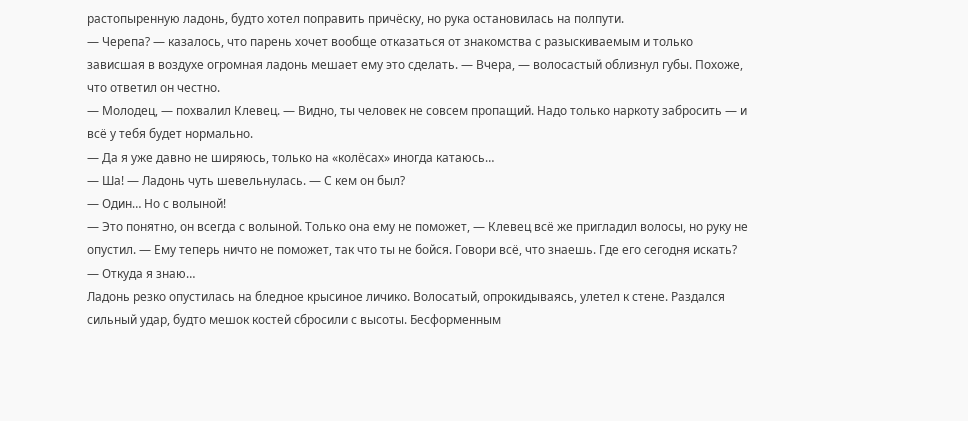растопыренную ладонь, будто хотел поправить причёску, но рука остановилась на полпути.
— Черепа? — казалось, что парень хочет вообще отказаться от знакомства с разыскиваемым и только зависшая в воздухе огромная ладонь мешает ему это сделать. — Вчера, — волосастый облизнул губы. Похоже, что ответил он честно.
— Молодец, — похвалил Клевец. — Видно, ты человек не совсем пропащий. Надо только наркоту забросить — и всё у тебя будет нормально.
— Да я уже давно не ширяюсь, только на «колёсах» иногда катаюсь…
— Ша! — Ладонь чуть шевельнулась. — С кем он был?
— Один… Но с волыной!
— Это понятно, он всегда с волыной. Только она ему не поможет, — Клевец всё же пригладил волосы, но руку не опустил. — Ему теперь ничто не поможет, так что ты не бойся. Говори всё, что знаешь. Где его сегодня искать?
— Откуда я знаю…
Ладонь резко опустилась на бледное крысиное личико. Волосатый, опрокидываясь, улетел к стене. Раздался сильный удар, будто мешок костей сбросили с высоты. Бесформенным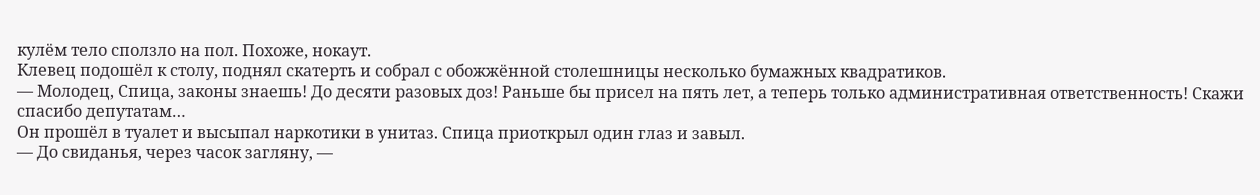кулём тело сползло на пол. Похоже, нокаут.
Клевец подошёл к столу, поднял скатерть и собрал с обожжённой столешницы несколько бумажных квадратиков.
— Молодец, Спица, законы знаешь! До десяти разовых доз! Раньше бы присел на пять лет, а теперь только административная ответственность! Скажи спасибо депутатам…
Он прошёл в туалет и высыпал наркотики в унитаз. Спица приоткрыл один глаз и завыл.
— До свиданья, через часок загляну, —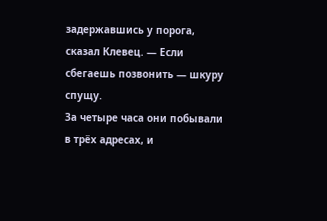задержавшись у порога, сказал Клевец. — Если сбегаешь позвонить — шкуру спущу.
За четыре часа они побывали в трёх адресах, и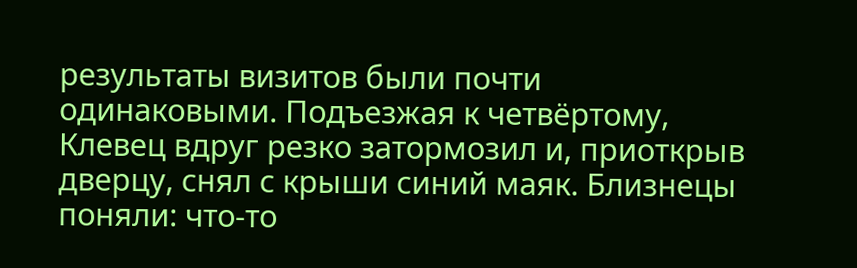результаты визитов были почти одинаковыми. Подъезжая к четвёртому, Клевец вдруг резко затормозил и, приоткрыв дверцу, снял с крыши синий маяк. Близнецы поняли: что-то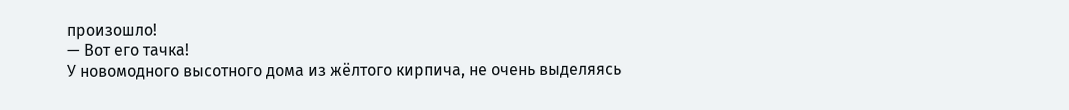произошло!
— Вот его тачка!
У новомодного высотного дома из жёлтого кирпича, не очень выделяясь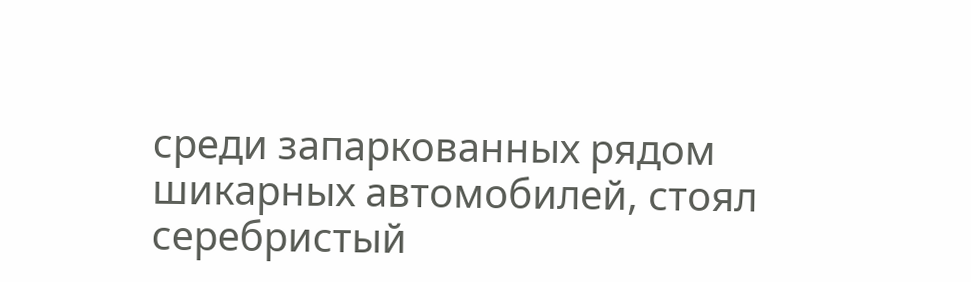среди запаркованных рядом шикарных автомобилей, стоял серебристый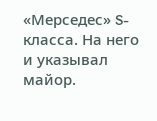«Мерседес» S-класса. На него и указывал майор.